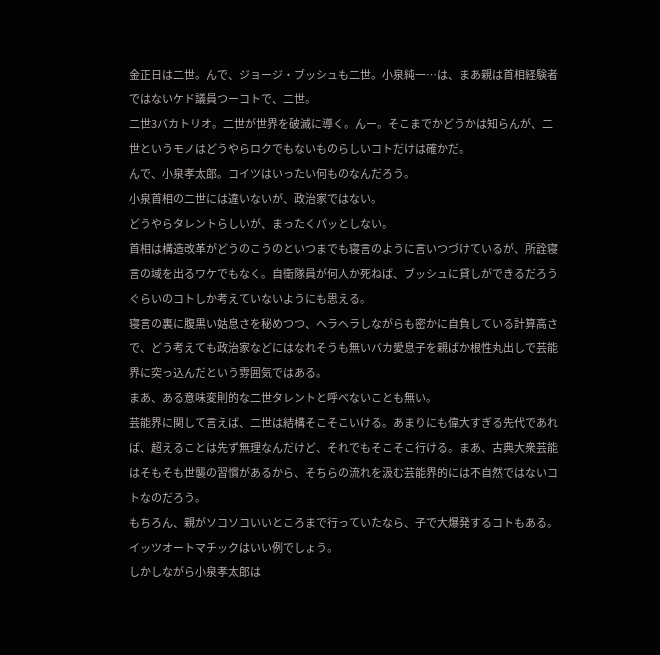金正日は二世。んで、ジョージ・ブッシュも二世。小泉純一…は、まあ親は首相経験者ではないケド議員つーコトで、二世。
二世3バカトリオ。二世が世界を破滅に導く。んー。そこまでかどうかは知らんが、二世というモノはどうやらロクでもないものらしいコトだけは確かだ。
んで、小泉孝太郎。コイツはいったい何ものなんだろう。
小泉首相の二世には違いないが、政治家ではない。
どうやらタレントらしいが、まったくパッとしない。
首相は構造改革がどうのこうのといつまでも寝言のように言いつづけているが、所詮寝言の域を出るワケでもなく。自衛隊員が何人か死ねば、ブッシュに貸しができるだろうぐらいのコトしか考えていないようにも思える。
寝言の裏に腹黒い姑息さを秘めつつ、ヘラヘラしながらも密かに自負している計算高さで、どう考えても政治家などにはなれそうも無いバカ愛息子を親ばか根性丸出しで芸能界に突っ込んだという雰囲気ではある。
まあ、ある意味変則的な二世タレントと呼べないことも無い。
芸能界に関して言えば、二世は結構そこそこいける。あまりにも偉大すぎる先代であれば、超えることは先ず無理なんだけど、それでもそこそこ行ける。まあ、古典大衆芸能はそもそも世襲の習慣があるから、そちらの流れを汲む芸能界的には不自然ではないコトなのだろう。
もちろん、親がソコソコいいところまで行っていたなら、子で大爆発するコトもある。イッツオートマチックはいい例でしょう。
しかしながら小泉孝太郎は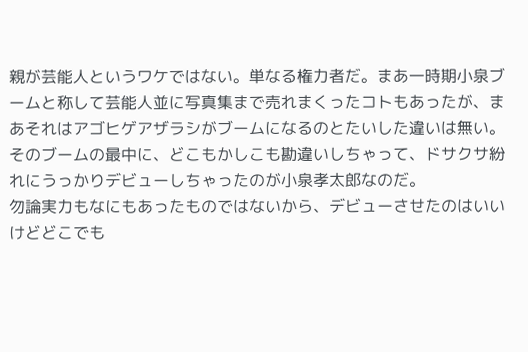親が芸能人というワケではない。単なる権力者だ。まあ一時期小泉ブームと称して芸能人並に写真集まで売れまくったコトもあったが、まあそれはアゴヒゲアザラシがブームになるのとたいした違いは無い。
そのブームの最中に、どこもかしこも勘違いしちゃって、ドサクサ紛れにうっかりデビューしちゃったのが小泉孝太郎なのだ。
勿論実力もなにもあったものではないから、デビューさせたのはいいけどどこでも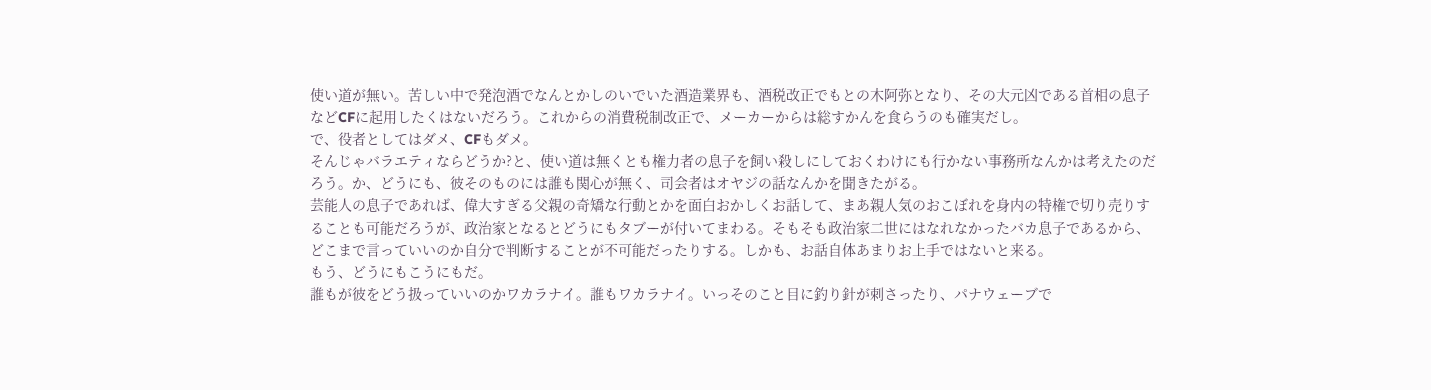使い道が無い。苦しい中で発泡酒でなんとかしのいでいた酒造業界も、酒税改正でもとの木阿弥となり、その大元凶である首相の息子などCFに起用したくはないだろう。これからの消費税制改正で、メーカーからは総すかんを食らうのも確実だし。
で、役者としてはダメ、CFもダメ。
そんじゃバラエティならどうか?と、使い道は無くとも権力者の息子を飼い殺しにしておくわけにも行かない事務所なんかは考えたのだろう。か、どうにも、彼そのものには誰も関心が無く、司会者はオヤジの話なんかを聞きたがる。
芸能人の息子であれば、偉大すぎる父親の奇矯な行動とかを面白おかしくお話して、まあ親人気のおこぼれを身内の特権で切り売りすることも可能だろうが、政治家となるとどうにもタブーが付いてまわる。そもそも政治家二世にはなれなかったバカ息子であるから、どこまで言っていいのか自分で判断することが不可能だったりする。しかも、お話自体あまりお上手ではないと来る。
もう、どうにもこうにもだ。
誰もが彼をどう扱っていいのかワカラナイ。誰もワカラナイ。いっそのこと目に釣り針が刺さったり、パナウェーブで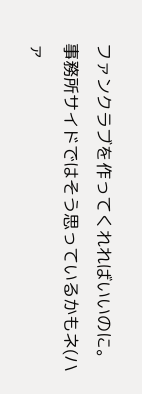ファンクラブを作ってくれればいいのに。事務所サイドではそう思っているかもネ(ハァ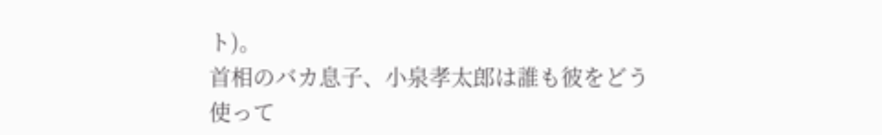ト)。
首相のバカ息子、小泉孝太郎は誰も彼をどう使って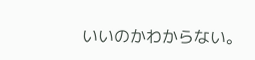いいのかわからない。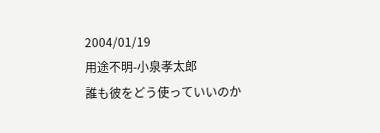2004/01/19
用途不明-小泉孝太郎
誰も彼をどう使っていいのか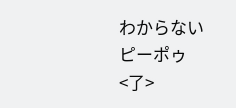わからない
ピーポゥ
<了>